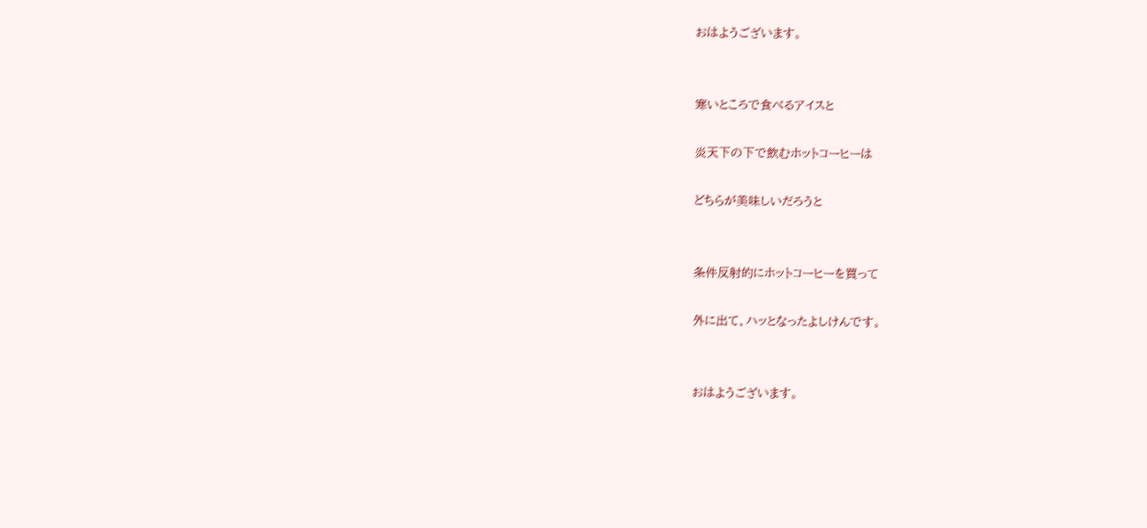おはようございます。


寒いところで食べるアイスと

炎天下の下で飲むホットコーヒーは

どちらが美味しいだろうと


条件反射的にホットコーヒーを買って

外に出て、ハッとなったよしけんです。


おはようございます。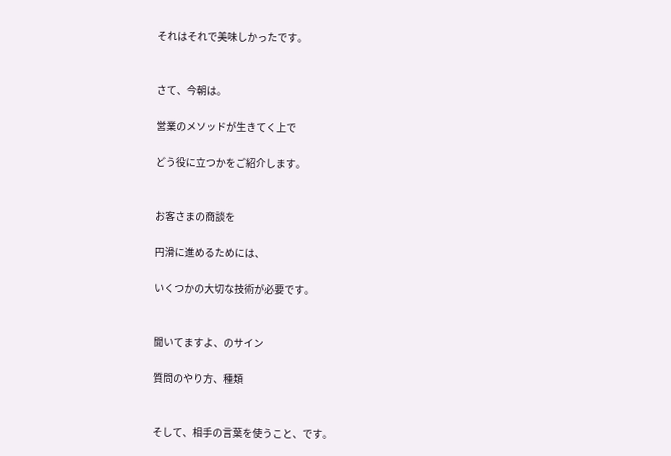それはそれで美味しかったです。


さて、今朝は。

営業のメソッドが生きてく上で

どう役に立つかをご紹介します。


お客さまの商談を

円滑に進めるためには、

いくつかの大切な技術が必要です。


聞いてますよ、のサイン

質問のやり方、種類


そして、相手の言葉を使うこと、です。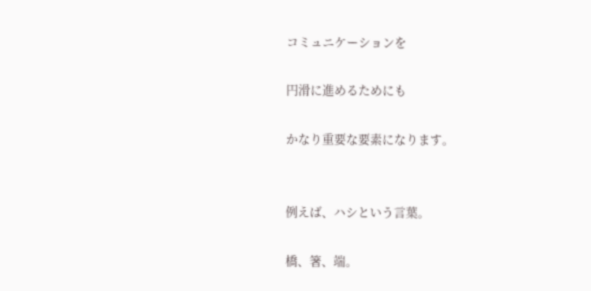コミュニケーションを

円滑に進めるためにも

かなり重要な要素になります。


例えば、ハシという言葉。

橋、箸、端。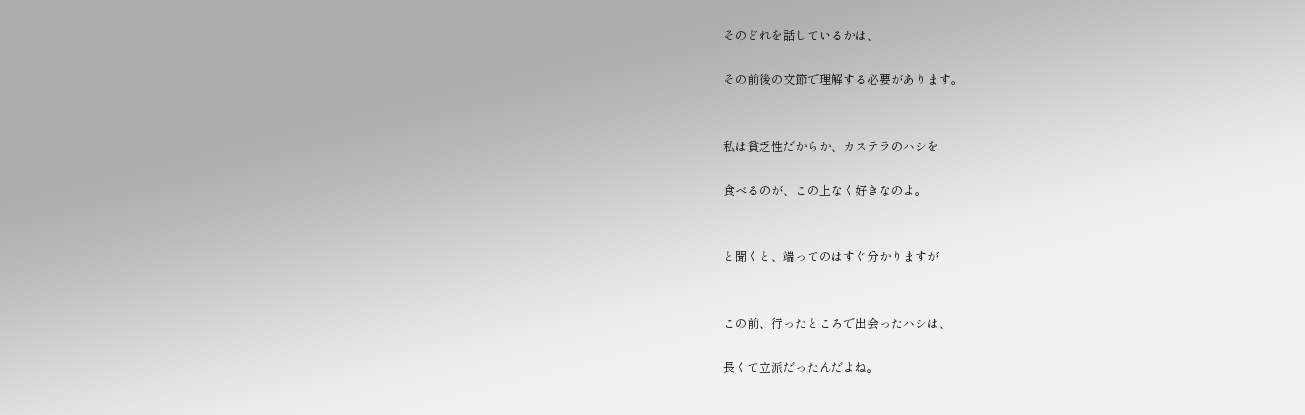そのどれを話しているかは、

その前後の文節で理解する必要があります。


私は貧乏性だからか、カステラのハシを

食べるのが、この上なく好きなのよ。


と聞くと、端ってのはすぐ分かりますが


この前、行ったところで出会ったハシは、

長くて立派だったんだよね。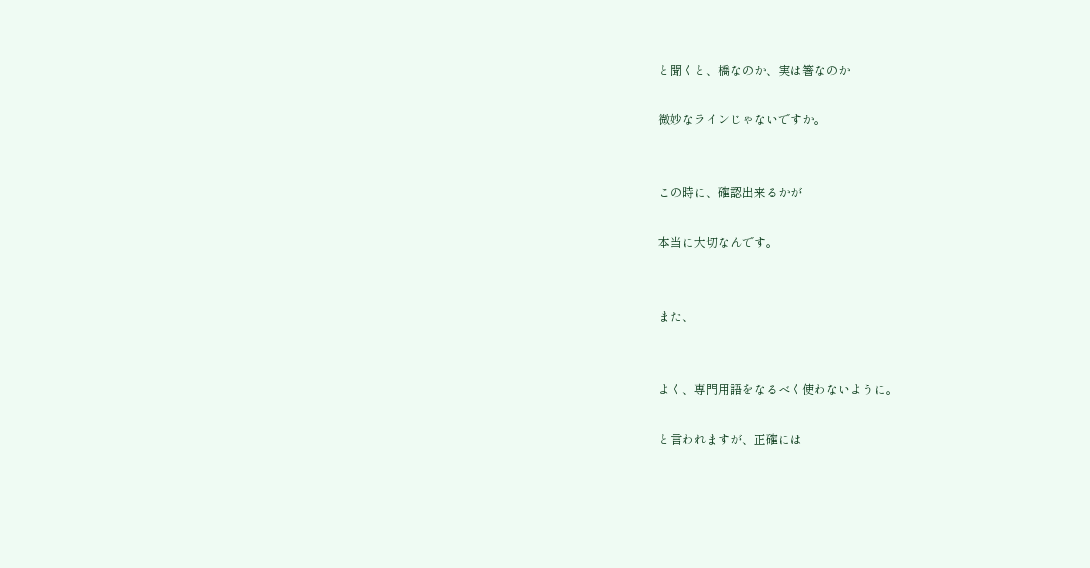と聞くと、橋なのか、実は箸なのか

微妙なラインじゃないですか。


この時に、確認出来るかが

本当に大切なんです。


また、


よく、専門用語をなるべく使わないように。

と言われますが、正確には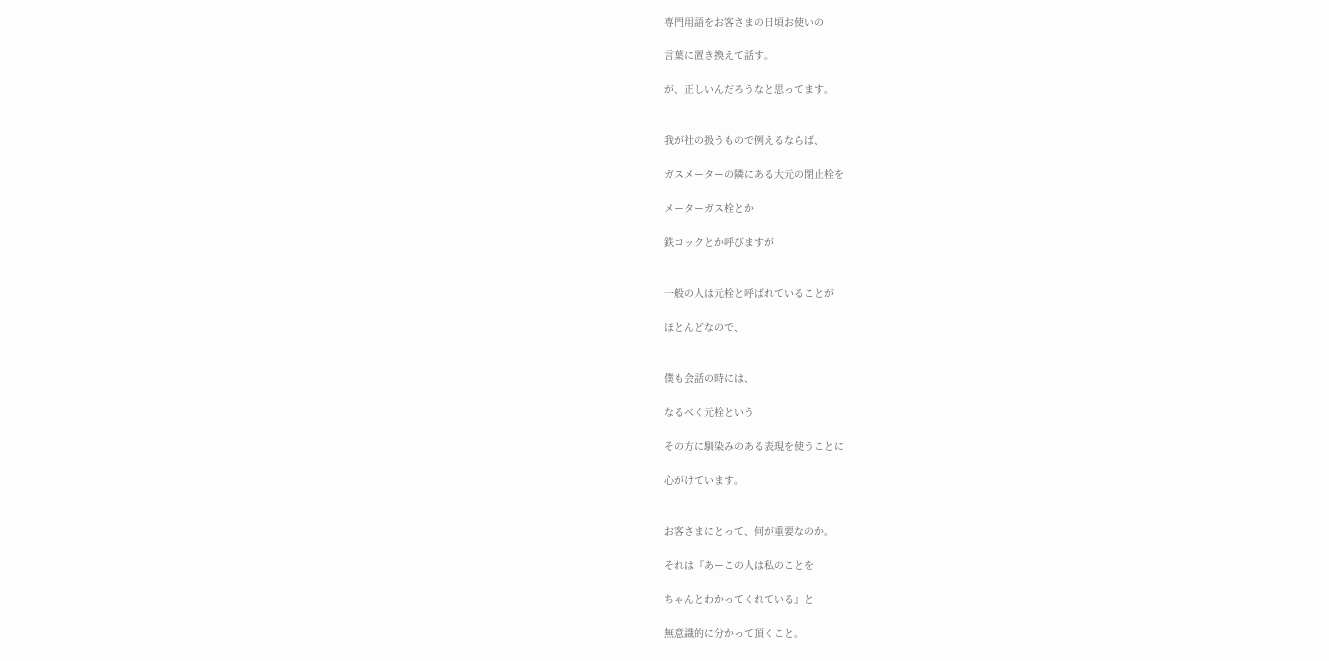専門用語をお客さまの日頃お使いの

言葉に置き換えて話す。

が、正しいんだろうなと思ってます。


我が社の扱うもので例えるならば、

ガスメーターの隣にある大元の閉止栓を

メーターガス栓とか

鉄コックとか呼びますが


一般の人は元栓と呼ばれていることが

ほとんどなので、


僕も会話の時には、

なるべく元栓という

その方に馴染みのある表現を使うことに

心がけています。


お客さまにとって、何が重要なのか。

それは『あーこの人は私のことを

ちゃんとわかってくれている』と

無意識的に分かって頂くこと。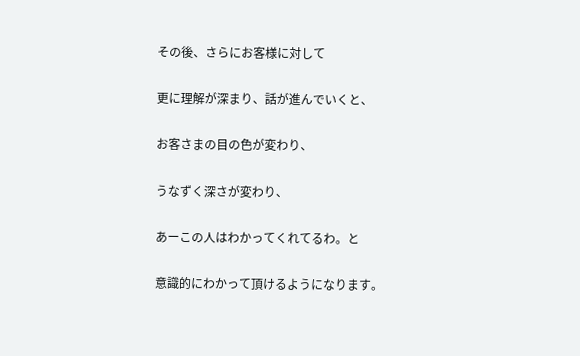その後、さらにお客様に対して

更に理解が深まり、話が進んでいくと、

お客さまの目の色が変わり、

うなずく深さが変わり、

あーこの人はわかってくれてるわ。と

意識的にわかって頂けるようになります。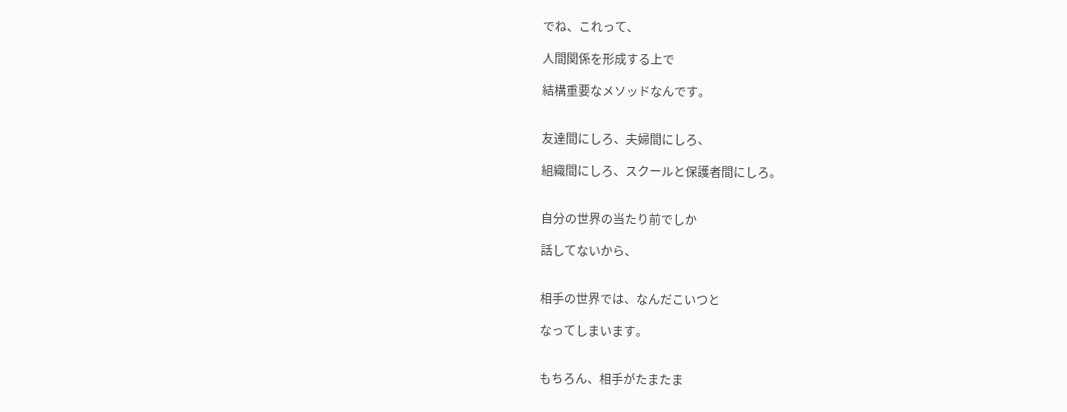でね、これって、

人間関係を形成する上で

結構重要なメソッドなんです。


友達間にしろ、夫婦間にしろ、

組織間にしろ、スクールと保護者間にしろ。


自分の世界の当たり前でしか

話してないから、


相手の世界では、なんだこいつと

なってしまいます。


もちろん、相手がたまたま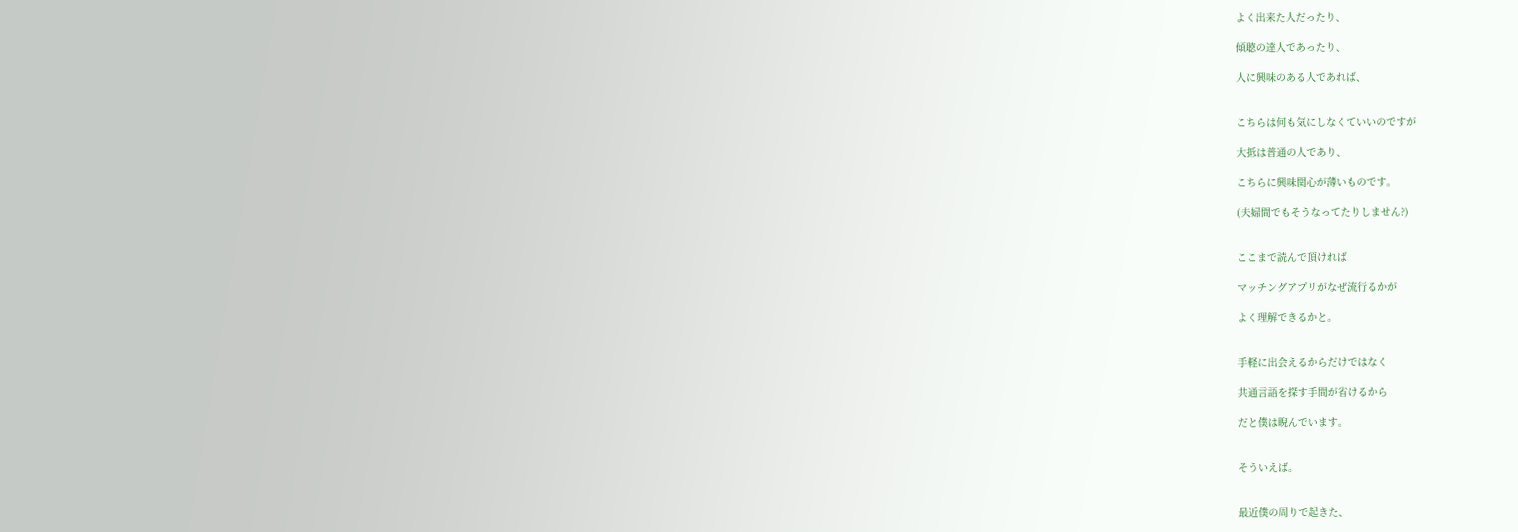よく出来た人だったり、

傾聴の達人であったり、

人に興味のある人であれば、


こちらは何も気にしなくていいのですが

大抵は普通の人であり、

こちらに興味関心が薄いものです。

(夫婦間でもそうなってたりしません?)


ここまで読んで頂ければ

マッチングアプリがなぜ流行るかが

よく理解できるかと。


手軽に出会えるからだけではなく

共通言語を探す手間が省けるから

だと僕は睨んでいます。


そういえば。


最近僕の周りで起きた、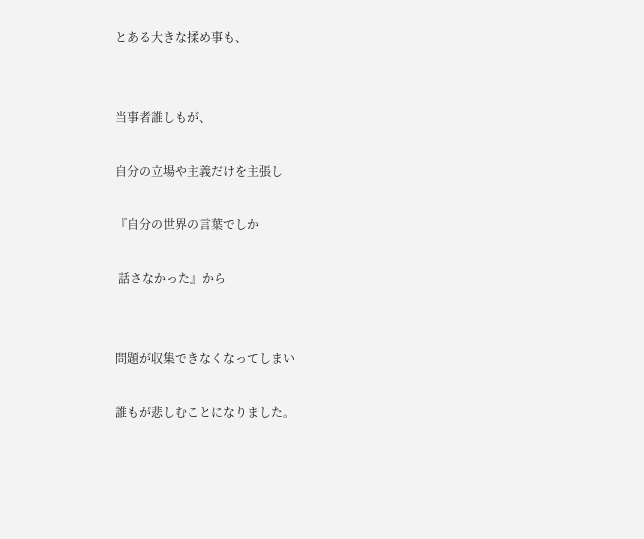とある大きな揉め事も、


当事者誰しもが、

自分の立場や主義だけを主張し

『自分の世界の言葉でしか

 話さなかった』から


問題が収集できなくなってしまい

誰もが悲しむことになりました。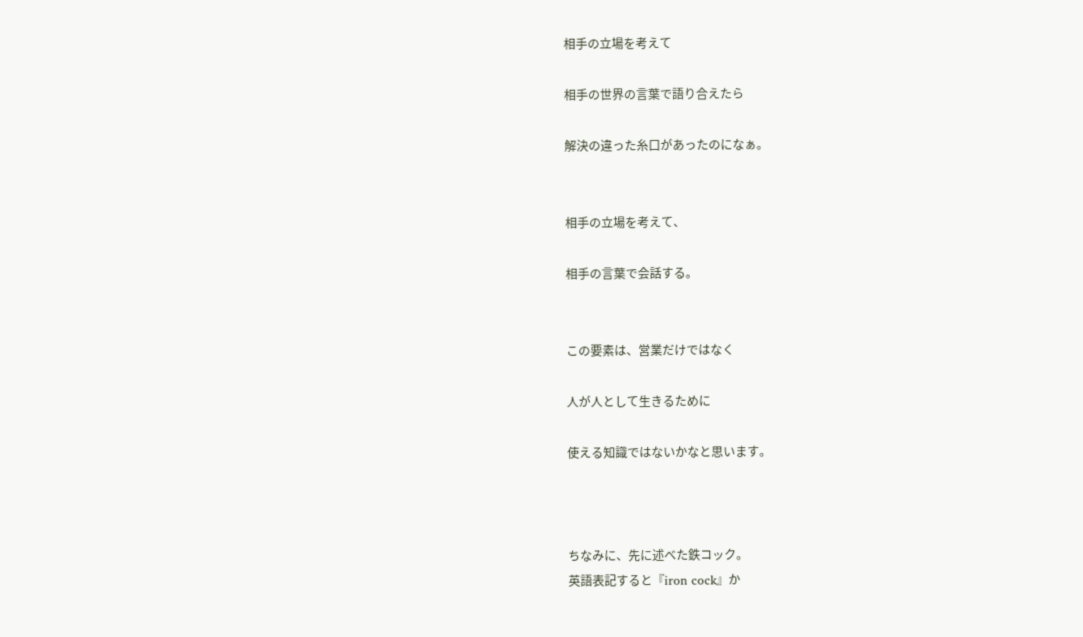相手の立場を考えて

相手の世界の言葉で語り合えたら

解決の違った糸口があったのになぁ。


相手の立場を考えて、

相手の言葉で会話する。


この要素は、営業だけではなく

人が人として生きるために

使える知識ではないかなと思います。



ちなみに、先に述べた鉄コック。
英語表記すると『iron cock』か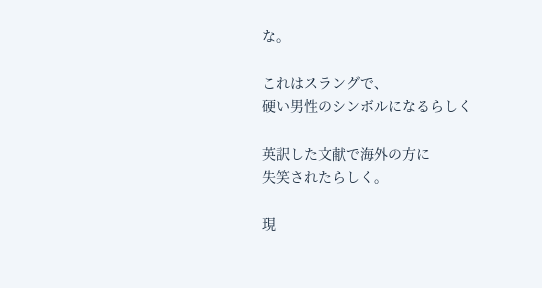な。

これはスラングで、
硬い男性のシンボルになるらしく

英訳した文献で海外の方に
失笑されたらしく。

現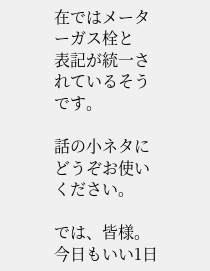在ではメーターガス栓と
表記が統一されているそうです。

話の小ネタにどうぞお使いください。

では、皆様。
今日もいい1日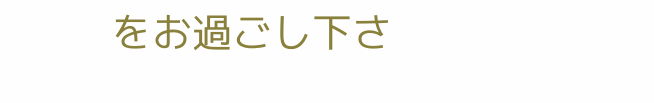をお過ごし下さ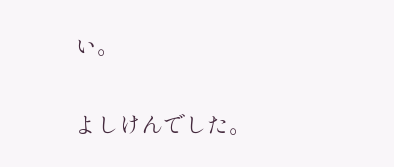い。

よしけんでした。